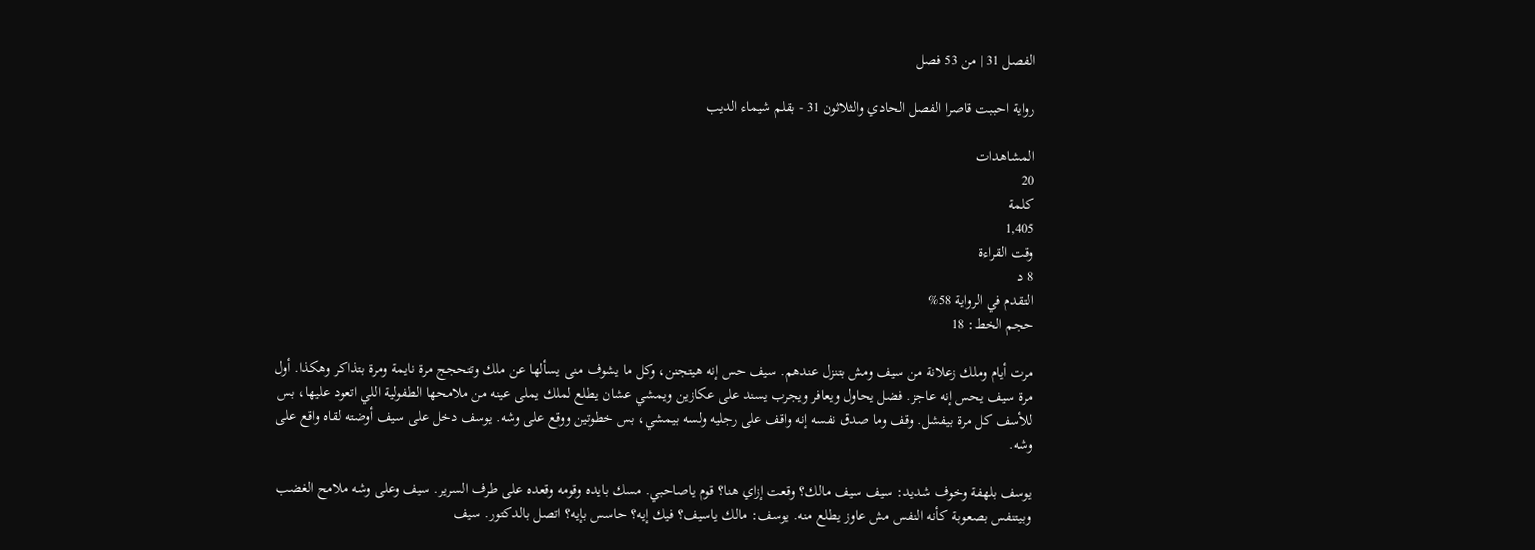الفصل 31 | من 53 فصل

رواية احببت قاصرا الفصل الحادي والثلاثون 31 - بقلم شيماء الديب

المشاهدات
20
كلمة
1,405
وقت القراءة
8 د
التقدم في الرواية 58%
حجم الخط: 18

مرت أيام وملك زعلانة من سيف ومش بتنزل عندهم. سيف حس إنه هيتجنن، وكل ما يشوف منى يسألها عن ملك وتتحجج مرة نايمة ومرة بتذاكر وهكذا. أول مرة سيف يحس إنه عاجز. فضل يحاول ويعافر ويجرب يسند على عكازين ويمشي عشان يطلع لملك يملى عينه من ملامحها الطفولية اللي اتعود عليها، بس للأسف كل مرة بيفشل. وقف وما صدق نفسه إنه واقف على رجليه ولسه بيمشي، بس خطوتين ووقع على وشه. يوسف دخل على سيف أوضته لقاه واقع على وشه.

يوسف بلهفة وخوف شديد: سيف سيف مالك؟ وقعت إزاي هنا؟ قوم ياصاحبي. مسك بايده وقومه وقعده على طرف السرير. سيف وعلى وشه ملامح الغضب وبيتنفس بصعوبة كأنه النفس مش عاوز يطلع منه. يوسف: مالك ياسيف؟ فيك إيه؟ حاسس بإيه؟ اتصل بالدكتور. سيف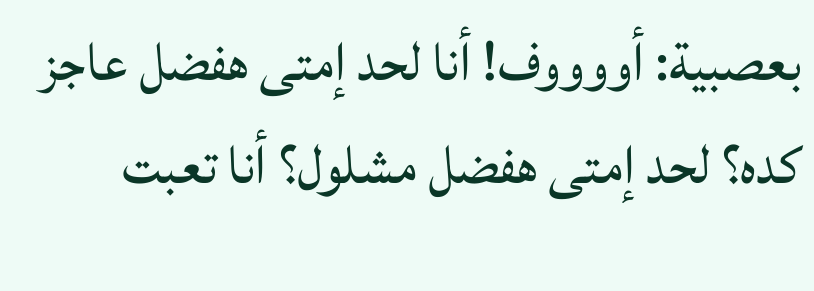بعصبية: أووووف! أنا لحد إمتى هفضل عاجز كده؟ لحد إمتى هفضل مشلول؟ أنا تعبت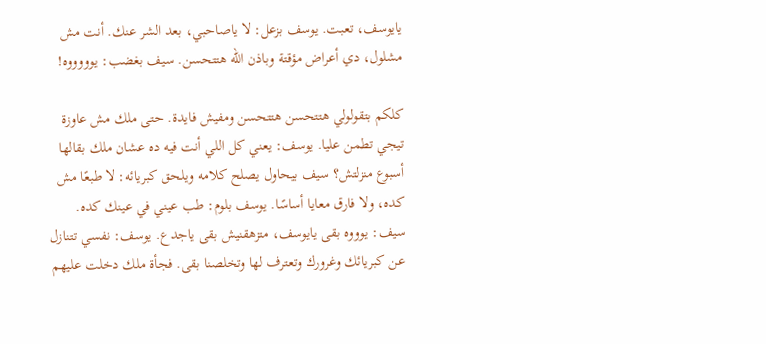يايوسف، تعبت. يوسف بزعل: لا ياصاحبي، بعد الشر عنك. أنت مش مشلول، دي أعراض مؤقتة وباذن الله هتتحسن. سيف بغضب: يوووووه!

كلكم بتقولولي هتتحسن هتتحسن ومفيش فايدة. حتى ملك مش عاوزة تيجي تطمن عليا. يوسف: يعني كل اللي أنت فيه ده عشان ملك بقالها أسبوع منزلتش؟ سيف بيحاول يصلح كلامه ويلحق كبريائه: لا طبعًا مش كده، ولا فارق معايا أساسًا. يوسف بلوم: طب عيني في عينك كده. سيف: يوووه بقى يايوسف، متزهقنيش بقى ياجدع. يوسف: نفسي تتنازل عن كبريائك وغرورك وتعترف لها وتخلصنا بقى. فجأة ملك دخلت عليهم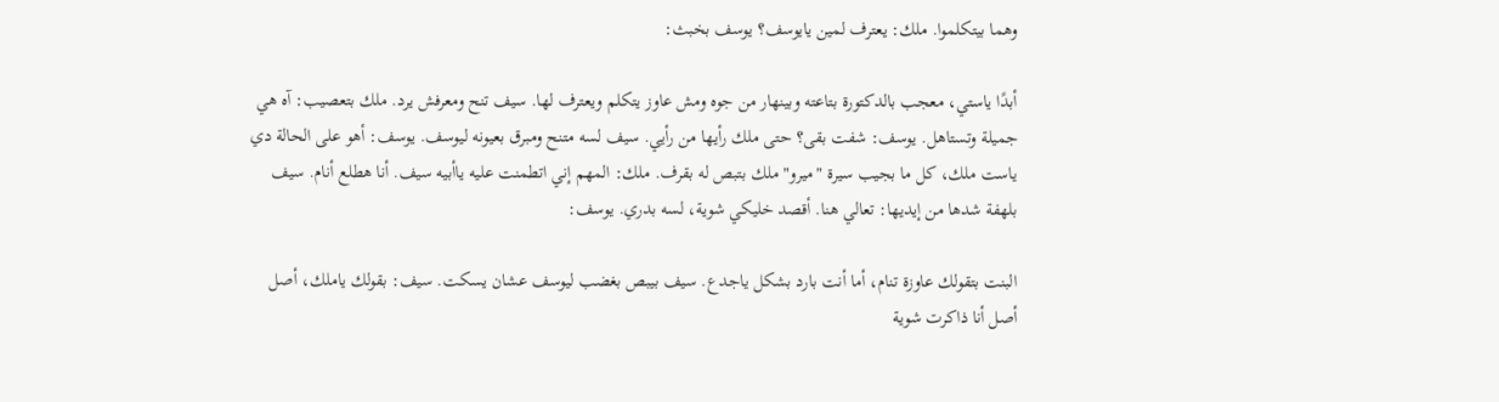وهما بيتكلموا. ملك: يعترف لمين يايوسف؟ يوسف بخبث:

أبدًا ياستي، معجب بالدكتورة بتاعته وبينهار من جوه ومش عاوز يتكلم ويعترف لها. سيف تنح ومعرفش يرد. ملك بتعصيب: آه هي جميلة وتستاهل. يوسف: شفت بقى؟ حتى ملك رأيها من رأيي. سيف لسه متنح ومبرق بعيونه ليوسف. يوسف: أهو على الحالة دي ياست ملك، كل ما بجيب سيرة "ميرو" ملك بتبص له بقرف. ملك: المهم إني اتطمنت عليه ياأبيه سيف. أنا هطلع أنام. سيف بلهفة شدها من إيديها: تعالي هنا. أقصد خليكي شوية، لسه بدري. يوسف:

البنت بتقولك عاوزة تنام، أما أنت بارد بشكل ياجدع. سيف بيبص بغضب ليوسف عشان يسكت. سيف: بقولك ياملك، أصل أصل أنا ذاكرت شوية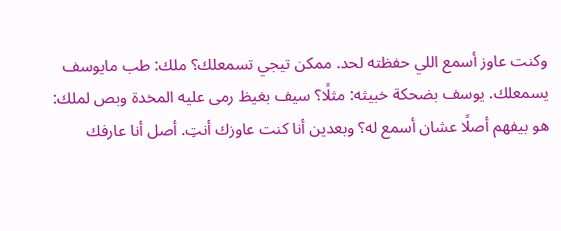وكنت عاوز أسمع اللي حفظته لحد. ممكن تيجي تسمعلك؟ ملك: طب مايوسف يسمعلك. يوسف بضحكة خبيثه: مثلًا؟ سيف بغيظ رمى عليه المخدة وبص لملك: هو بيفهم أصلًا عشان أسمع له؟ وبعدين أنا كنت عاوزك أنتِ. أصل أنا عارفك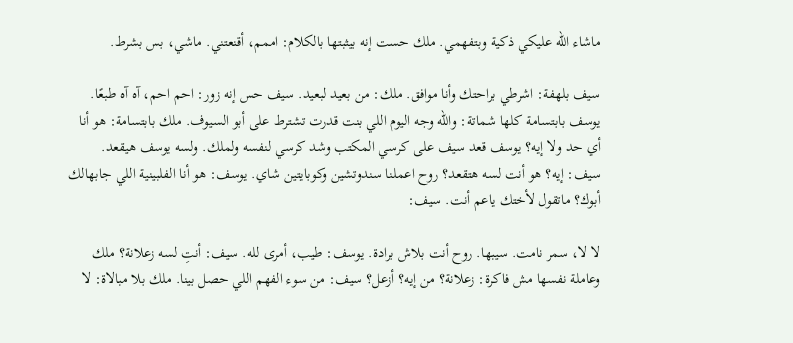ماشاء الله عليكي ذكية وبتفهمي. ملك حست إنه بيثبتها بالكلام: اممم، أقنعتني. ماشي، بس بشرط.

سيف بلهفة: اشرطي براحتك وأنا موافق. ملك: من بعيد لبعيد. سيف حس إنه زور: احم احم، آه آه طبعًا. يوسف بابتسامة كلها شماتة: والله وجه اليوم اللي بنت قدرت تشترط على أبو السيوف. ملك بابتسامة: هو أنا أي حد ولا إيه؟ يوسف قعد سيف على كرسي المكتب وشد كرسي لنفسه ولملك. ولسه يوسف هيقعد. سيف: إيه؟ هو أنت لسه هتقعد؟ روح اعملنا سندوتشين وكوبايتين شاي. يوسف: هو أنا الفلبينية اللي جابهالك أبوك؟ ماتقول لأختك ياعم أنت. سيف:

لا لا، سمر نامت. سيبها. روح أنت بلاش برادة. يوسف: طيب، أمرى لله. سيف: أنتِ لسه زعلانة؟ ملك وعاملة نفسها مش فاكرة: زعلانة؟ من إيه؟ أزعل؟ سيف: من سوء الفهم اللي حصل بينا. ملك بلا مبالاة: لا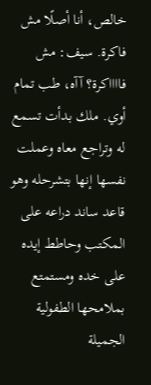خالص، أنا أصلًا مش فاكرة. سيف: مش فااااكرة؟ آآه، طب تمام أوي. ملك بدأت تسمع له وتراجع معاه وعملت نفسها إنها بتشرحله وهو قاعد ساند دراعه على المكتب وحاطط إيده على خده ومستمتع بملامحها الطفولية الجميلة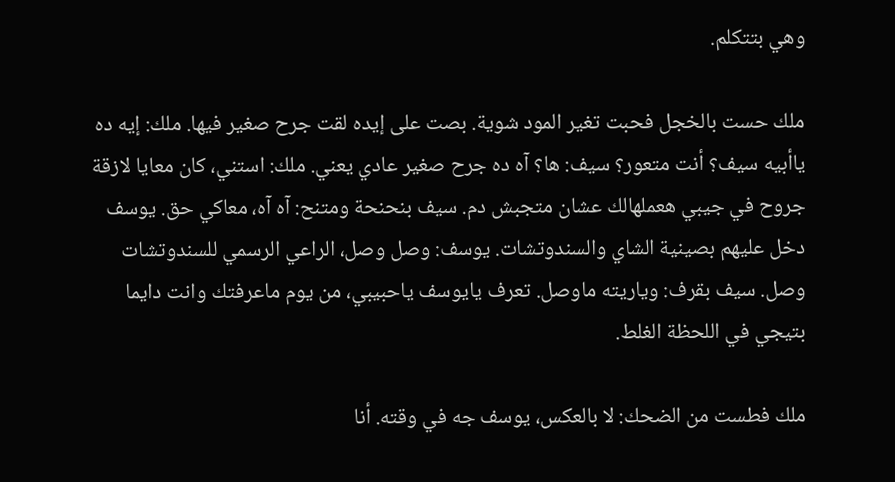وهي بتتكلم.

ملك حست بالخجل فحبت تغير المود شوية. بصت على إيده لقت جرح صغير فيها. ملك: إيه ده ياأبيه سيف؟ أنت متعور؟ سيف: ها؟ آه ده جرح صغير عادي يعني. ملك: استني، كان معايا لازقة جروح في جيبي هعملهالك عشان متجبش دم. سيف بنحنحة ومتنح: آه آه، معاكي حق. يوسف دخل عليهم بصينية الشاي والسندوتشات. يوسف: وصل وصل، الراعي الرسمي للسندوتشات وصل. سيف بقرف: وياريته ماوصل. تعرف يايوسف ياحبيبي، من يوم ماعرفتك وانت دايما بتيجي في اللحظة الغلط.

ملك فطست من الضحك: لا بالعكس، يوسف جه في وقته. أنا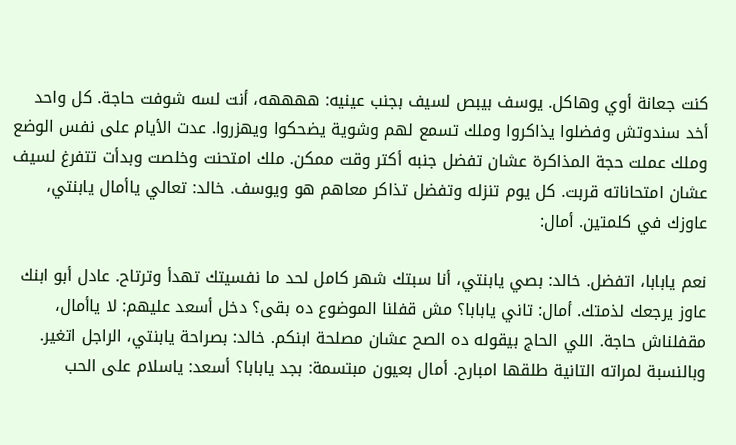كنت جعانة أوي وهاكل. يوسف بيبص لسيف بجنب عينيه: ههههه، أنت لسه شوفت حاجة. كل واحد أخد سندوتش وفضلوا يذاكروا وملك تسمع لهم وشوية يضحكوا ويهزروا. عدت الأيام على نفس الوضع وملك عملت حجة المذاكرة عشان تفضل جنبه أكتر وقت ممكن. ملك امتحنت وخلصت وبدأت تتفرغ لسيف عشان امتحاناته قربت. كل يوم تنزله وتفضل تذاكر معاهم هو ويوسف. خالد: تعالي ياأمال يابنتي، عاوزك في كلمتين. أمال:

نعم يابابا، اتفضل. خالد: بصي يابنتي، أنا سبتك شهر كامل لحد ما نفسيتك تهدأ وترتاح. عادل أبو ابنك عاوز يرجعك لذمتك. أمال: تاني يابابا؟ مش قفلنا الموضوع ده بقى؟ دخل أسعد عليهم: لا ياأمال، مقفلناش حاجة. اللي الحاج بيقوله ده الصح عشان مصلحة ابنكم. خالد: بصراحة يابنتي، الراجل اتغير. وبالنسبة لمراته التانية طلقها امبارح. أمال بعيون مبتسمة: بجد يابابا؟ أسعد: ياسلام على الحب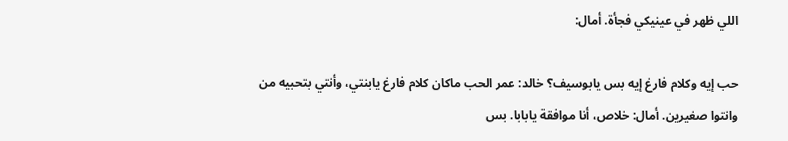اللي ظهر في عينيكي فجأة. أمال:

حب إيه وكلام فارغ إيه بس يابوسيف؟ خالد: عمر الحب ماكان كلام فارغ يابنتي، وأنتي بتحبيه من وانتوا صغيرين. أمال: خلاص، أنا موافقة يابابا. بس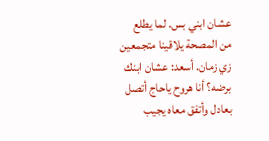عشان ابني بس. لما يطلع من المصحة يلاقينا متجمعين زي زمان. أسعد: عشان ابنك برضه؟ أنا هروح ياحاج أتصل بعادل وأتفق معاه يجيب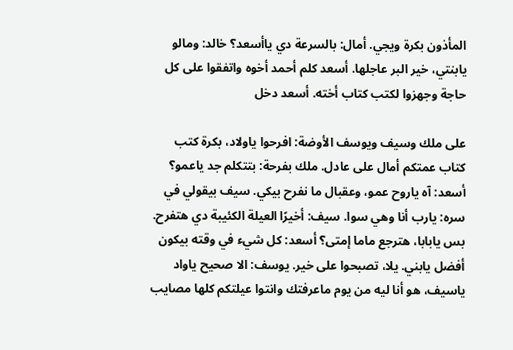المأذون بكرة ويجي. أمال: بالسرعة دي ياأسعد؟ خالد: ومالو يابنتي، خير البر عاجلها. أسعد كلم أحمد أخوه واتفقوا على كل حاجة وجهزوا لكتب كتاب أخته. أسعد دخل

على ملك وسيف ويوسف الأوضة: افرحوا ياولاد، بكرة كتب كتاب عمتكم أمال على عادل. ملك بفرحة: بتتكلم جد ياعمو؟ أسعد: آه ياروح عمو، وعقبال ما نفرح بيكي. سيف بيقولي في سره: يارب أنا وهي سوا. سيف: أخيرًا العيلة الكئيبة دي هتفرح. بس يابابا، هترجع ماما إمتى؟ أسعد: كل شيء في وقته بيكون أفضل يابني. يلا، تصبحوا على خير. يوسف: الا صحيح ياواد ياسيف، هو أنا ليه من يوم ماعرفتك وانتوا عيلتكم كلها مصايب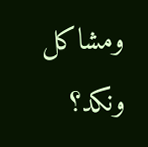ومشاكل ونكد؟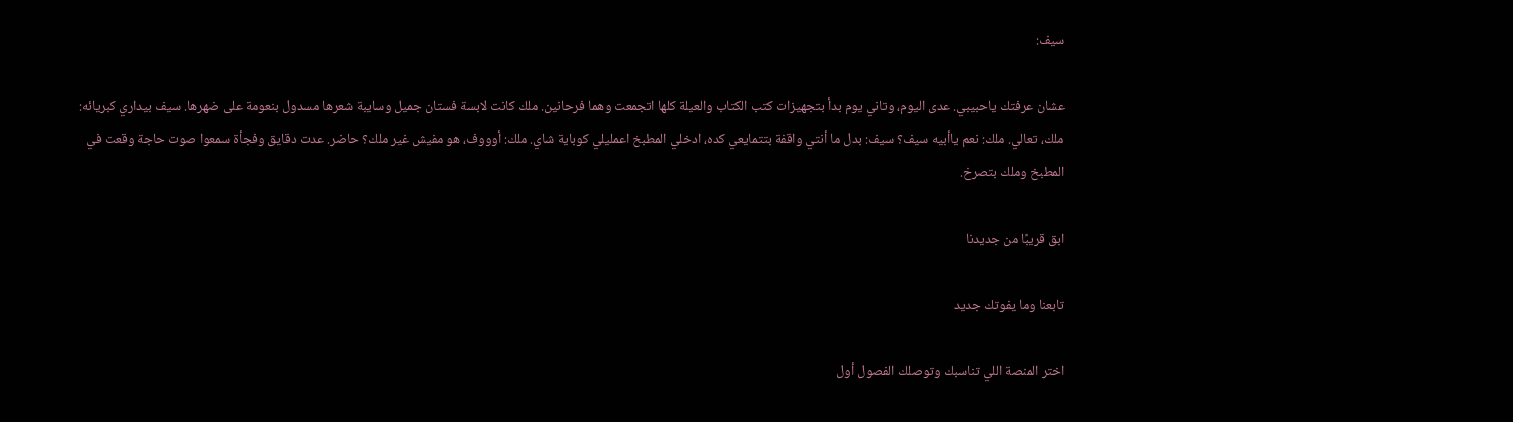سيف:

عشان عرفتك ياحبيبي. عدى اليوم، وتاني يوم بدأ بتجهيزات كتب الكتاب والعيلة كلها اتجمعت وهما فرحانين. ملك كانت لابسة فستان جميل وسايبة شعرها مسدول بنعومة على ضهرها. سيف بيداري كبريائه: ملك، تعالي. ملك: نعم ياأبيه سيف؟ سيف: بدل ما أنتي واقفة بتتمايعي كده، ادخلي المطبخ اعمليلي كوباية شاي. ملك: أوووف، هو مفيش غير ملك؟ حاضر. عدت دقايق وفجأة سمعوا صوت حاجة وقعت في المطبخ وملك بتصرخ.

ابق قريبًا من جديدنا

تابعنا وما يفوتك جديد

اختر المنصة اللي تناسبك وتوصلك الفصول أول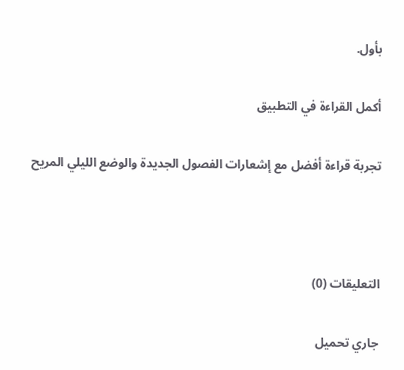بأول.

أكمل القراءة في التطبيق

تجربة قراءة أفضل مع إشعارات الفصول الجديدة والوضع الليلي المريح



التعليقات (0)

جاري تحميل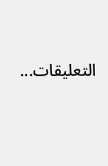التعليقات...